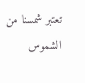تعتبر شمسنا من الشموس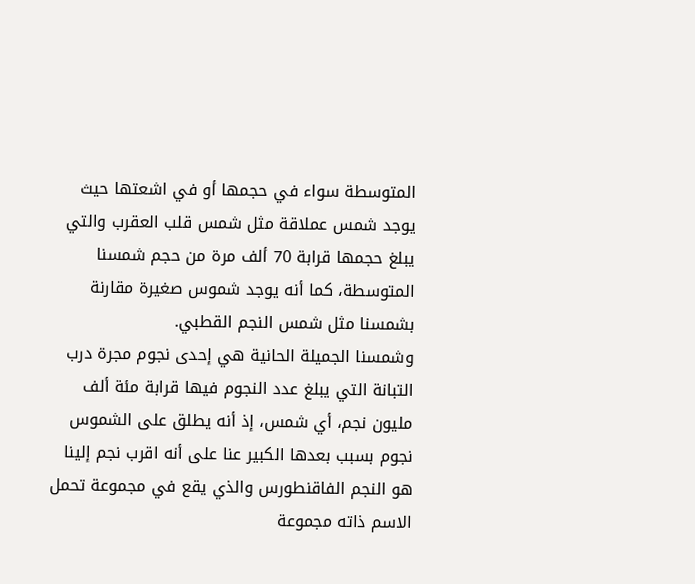المتوسطة سواء في حجمها أو في اشعتها حيث يوجد شمس عملاقة مثل شمس قلب العقرب والتي يبلغ حجمها قرابة 70 ألف مرة من حجم شمسنا المتوسطة، كما أنه يوجد شموس صغيرة مقارنة بشمسنا مثل شمس النجم القطبي.
وشمسنا الجميلة الحانية هي إحدى نجوم مجرة درب التبانة التي يبلغ عدد النجوم فيها قرابة مئة ألف مليون نجم، أي شمس، إذ أنه يطلق على الشموس نجوم بسبب بعدها الكبير عنا على أنه اقرب نجم إلينا هو النجم الفاقنطورس والذي يقع في مجموعة تحمل الاسم ذاته مجموعة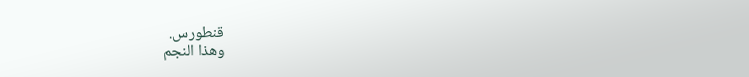قنطورس.
وهذا النجم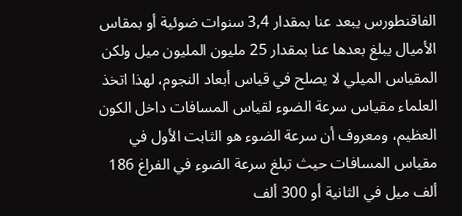الفاقنطورس يبعد عنا بمقدار 3,4 سنوات ضوئية أو بمقاس الأميال يبلغ بعدها عنا بمقدار 25 مليون المليون ميل ولكن المقياس الميلي لا يصلح في قياس أبعاد النجوم، لهذا اتخذ العلماء مقياس سرعة الضوء لقياس المسافات داخل الكون العظيم، ومعروف أن سرعة الضوء هو الثابت الأول في مقياس المسافات حيث تبلغ سرعة الضوء في الفراغ 186 ألف ميل في الثانية أو 300 ألف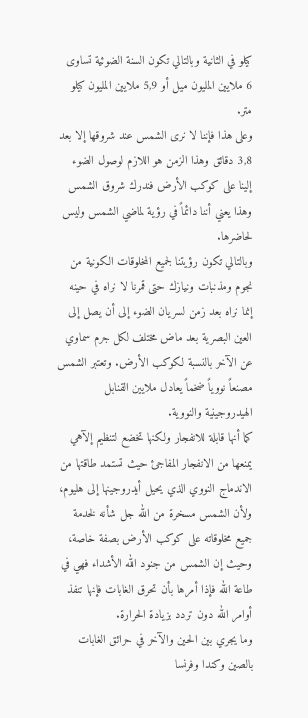كيلو في الثانية وبالتالي تكون السنة الضوئية تساوى 6 ملايين المليون ميل أو 5,9 ملايين المليون كيلو متر.
وعلى هذا فإننا لا نرى الشمس عند شروقها إلا بعد 3,8 دقائق وهذا الزمن هو اللازم لوصول الضوء إلينا على كوكب الأرض فندرك شروق الشمس وهذا يعني أننا دائماً في رؤية لماضي الشمس وليس لحاضرها.
وبالتالي تكون رؤيتنا لجميع المخلوقات الكونية من نجوم ومذنبات ونيازك حتى قمرنا لا نراه في حينه إنما نراه بعد زمن لسريان الضوء إلى أن يصل إلى العين البصرية بعد ماض مختلف لكل جرم سماوي عن الآخر بالنسبة لكوكب الأرض. وتعتبر الشمس مصنعاً نووياً ضخماً يعادل ملايين القنابل الهيدروجينية والنووية.
كما أنها قابلة للانفجار ولكنها تخضع لتنظيم إلآهي يمنعها من الانفجار المفاجئ حيث تستمد طاقتها من الاندماج النووي الذي يحيل أيدروجينها إلى هليوم، ولأن الشمس مسخرة من الله جل شأنه لخدمة جميع مخلوقاته على كوكب الأرض بصفة خاصة، وحيث إن الشمس من جنود الله الأشداء فهي في طاعة الله فإذا أمرها بأن تحرق الغابات فإنها تنفذ أوامر الله دون تردد بزيادة الحرارة.
وما يجري بين الحين والآخر في حرائق الغابات بالصين وكندا وفرنسا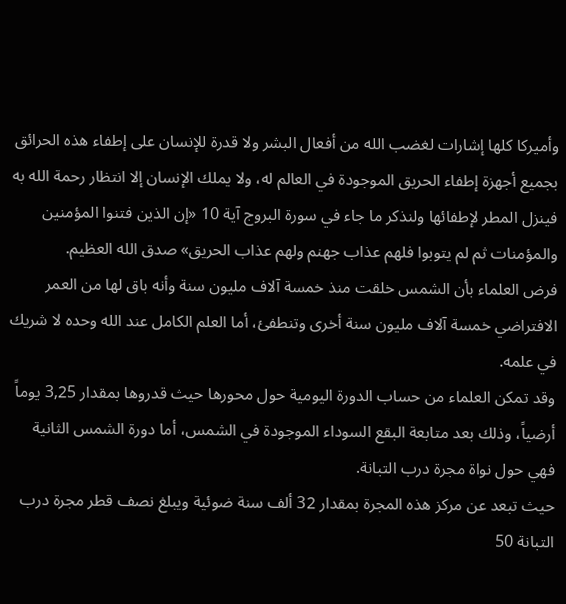وأميركا كلها إشارات لغضب الله من أفعال البشر ولا قدرة للإنسان على إطفاء هذه الحرائق بجميع أجهزة إطفاء الحريق الموجودة في العالم له، ولا يملك الإنسان إلا انتظار رحمة الله به فينزل المطر لإطفائها ولنذكر ما جاء في سورة البروج آية 10 «إن الذين فتنوا المؤمنين والمؤمنات ثم لم يتوبوا فلهم عذاب جهنم ولهم عذاب الحريق» صدق الله العظيم.
فرض العلماء بأن الشمس خلقت منذ خمسة آلاف مليون سنة وأنه باق لها من العمر الافتراضي خمسة آلاف مليون سنة أخرى وتنطفئ، أما العلم الكامل عند الله وحده لا شريك في علمه.
وقد تمكن العلماء من حساب الدورة اليومية حول محورها حيث قدروها بمقدار 3,25 يوماً أرضياً، وذلك بعد متابعة البقع السوداء الموجودة في الشمس، أما دورة الشمس الثانية فهي حول نواة مجرة درب التبانة.
حيث تبعد عن مركز هذه المجرة بمقدار 32 ألف سنة ضوئية ويبلغ نصف قطر مجرة درب التبانة 50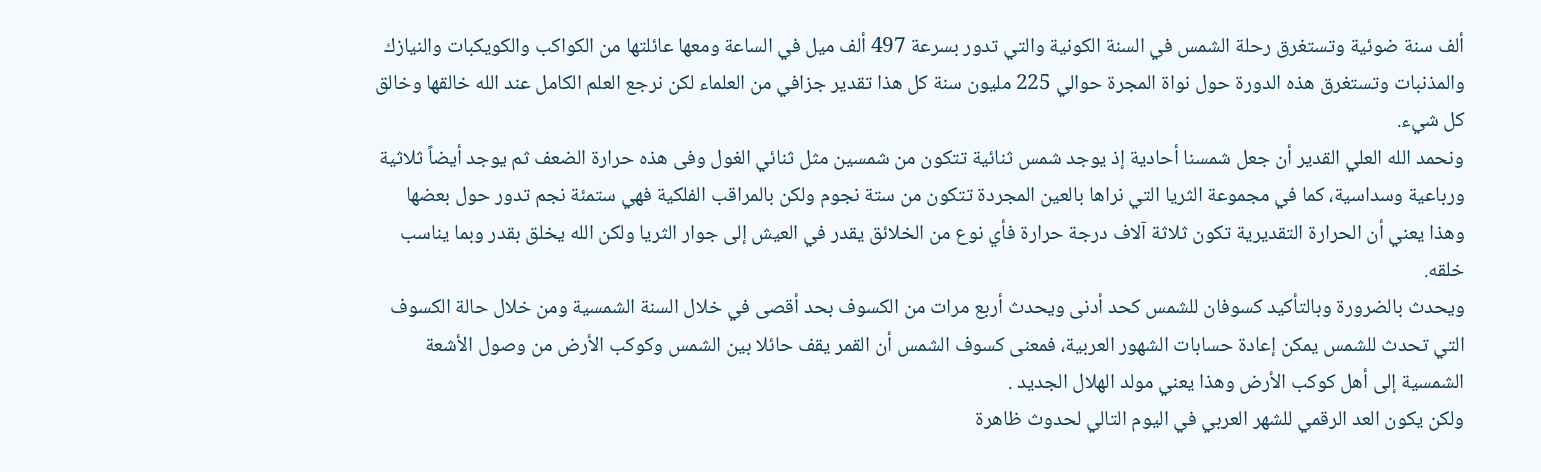ألف سنة ضوئية وتستغرق رحلة الشمس في السنة الكونية والتي تدور بسرعة 497 ألف ميل في الساعة ومعها عائلتها من الكواكب والكويكبات والنيازك والمذنبات وتستغرق هذه الدورة حول نواة المجرة حوالي 225 مليون سنة كل هذا تقدير جزافي من العلماء لكن نرجع العلم الكامل عند الله خالقها وخالق كل شيء.
ونحمد الله العلي القدير أن جعل شمسنا أحادية إذ يوجد شمس ثنائية تتكون من شمسين مثل ثنائي الغول وفى هذه حرارة الضعف ثم يوجد أيضاً ثلاثية ورباعية وسداسية، كما في مجموعة الثريا التي نراها بالعين المجردة تتكون من ستة نجوم ولكن بالمراقب الفلكية فهي ستمئة نجم تدور حول بعضها وهذا يعني أن الحرارة التقديرية تكون ثلاثة آلاف درجة حرارة فأي نوع من الخلائق يقدر في العيش إلى جوار الثريا ولكن الله يخلق بقدر وبما يناسب خلقه.
ويحدث بالضرورة وبالتأكيد كسوفان للشمس كحد أدنى ويحدث أربع مرات من الكسوف بحد أقصى في خلال السنة الشمسية ومن خلال حالة الكسوف التي تحدث للشمس يمكن إعادة حسابات الشهور العربية، فمعنى كسوف الشمس أن القمر يقف حائلا بين الشمس وكوكب الأرض من وصول الأشعة الشمسية إلى أهل كوكب الأرض وهذا يعني مولد الهلال الجديد .
ولكن يكون العد الرقمي للشهر العربي في اليوم التالي لحدوث ظاهرة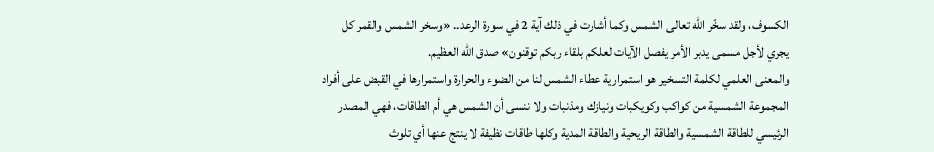الكسوف، ولقد سخّر الله تعالى الشمس وكما أشارت في ذلك آية 2 في سورة الرعد.. «وسخر الشمس والقمر كل يجري لأجل مسمى يدبر الأمر يفصل الآيات لعلكم بلقاء ربكم توقنون» صدق الله العظيم.
والمعنى العلمي لكلمة التسخير هو استمرارية عطاء الشمس لنا من الضوء والحرارة واستمرارها في القبض على أفراد المجموعة الشمسية من كواكب وكويكبات ونيازك ومذنبات ولا ننسى أن الشمس هي أم الطاقات، فهي المصدر الرئيسي للطاقة الشمسية والطاقة الريحية والطاقة المدية وكلها طاقات نظيفة لا ينتج عنها أي تلوث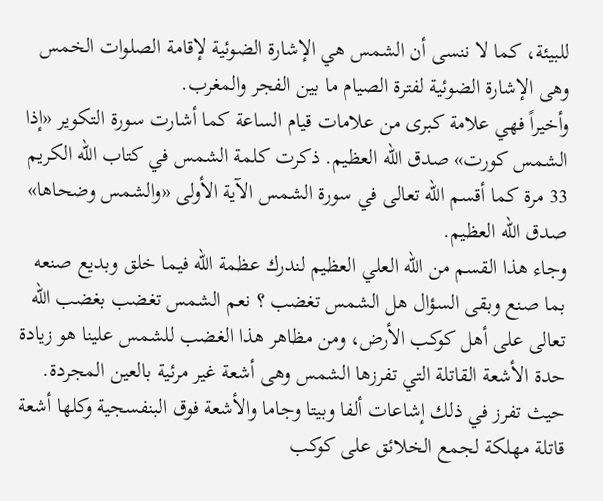للبيئة، كما لا ننسى أن الشمس هي الإشارة الضوئية لإقامة الصلوات الخمس وهى الإشارة الضوئية لفترة الصيام ما بين الفجر والمغرب.
وأخيراً فهي علامة كبرى من علامات قيام الساعة كما أشارت سورة التكوير «إذا الشمس كورت» صدق الله العظيم. ذكرت كلمة الشمس في كتاب الله الكريم 33 مرة كما أقسم الله تعالى في سورة الشمس الآية الأولى «والشمس وضحاها» صدق الله العظيم.
وجاء هذا القسم من الله العلي العظيم لندرك عظمة الله فيما خلق وبديع صنعه بما صنع وبقى السؤال هل الشمس تغضب ؟ نعم الشمس تغضب بغضب الله تعالى على أهل كوكب الأرض، ومن مظاهر هذا الغضب للشمس علينا هو زيادة حدة الأشعة القاتلة التي تفرزها الشمس وهى أشعة غير مرئية بالعين المجردة.
حيث تفرز في ذلك إشاعات ألفا وبيتا وجاما والأشعة فوق البنفسجية وكلها أشعة قاتلة مهلكة لجمع الخلائق على كوكب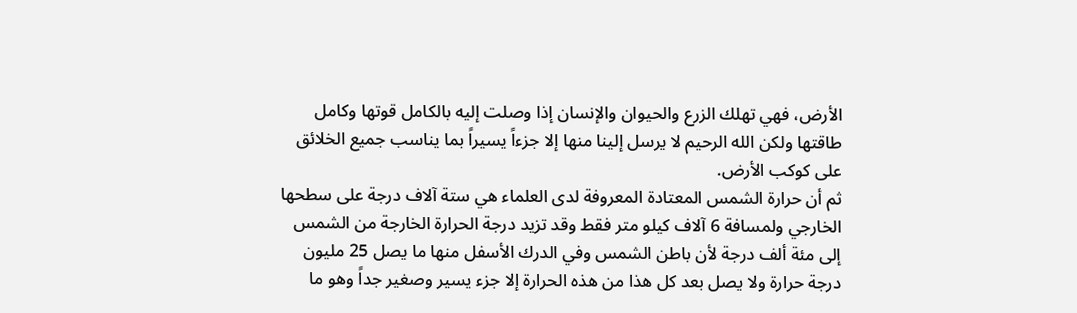الأرض، فهي تهلك الزرع والحيوان والإنسان إذا وصلت إليه بالكامل قوتها وكامل طاقتها ولكن الله الرحيم لا يرسل إلينا منها إلا جزءاً يسيراً بما يناسب جميع الخلائق على كوكب الأرض.
ثم أن حرارة الشمس المعتادة المعروفة لدى العلماء هي ستة آلاف درجة على سطحها الخارجي ولمسافة 6 آلاف كيلو متر فقط وقد تزيد درجة الحرارة الخارجة من الشمس إلى مئة ألف درجة لأن باطن الشمس وفي الدرك الأسفل منها ما يصل 25 مليون درجة حرارة ولا يصل بعد كل هذا من هذه الحرارة إلا جزء يسير وصغير جداً وهو ما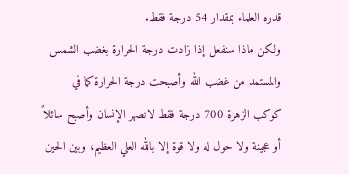قدره العلماء بمقدار 54 درجة فقط.
ولكن ماذا سنفعل إذا زادت درجة الحرارة بغضب الشمس والمستمد من غضب الله وأصبحت درجة الحرارة كما في كوكب الزهرة 700 درجة فقط لانصهر الإنسان وأصبح سائلاً أو عجينة ولا حول له ولا قوة إلا بالله العلي العظيم، وبين الحين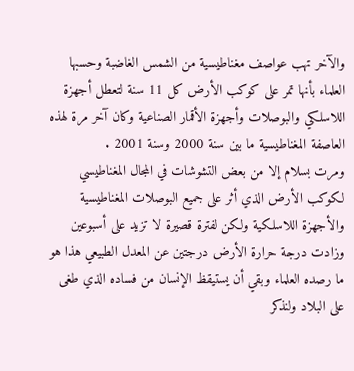والآخر تهب عواصف مغناطيسية من الشمس الغاضبة وحسبها العلماء بأنها تمر على كوكب الأرض كل 11 سنة لتعطل أجهزة اللاسلكي والبوصلات وأجهزة الأقمار الصناعية وكان آخر مرة لهذه العاصفة المغناطيسية ما بين سنة 2000 وسنة 2001 .
ومرت بسلام إلا من بعض التشوشات في المجال المغناطيسي لكوكب الأرض الذي أثر على جميع البوصلات المغناطيسية والأجهزة اللاسلكية ولكن لفترة قصيرة لا تزيد على أسبوعين وزادت درجة حرارة الأرض درجتين عن المعدل الطبيعي هذا هو ما رصده العلماء وبقي أن يستيقظ الإنسان من فساده الذي طغى على البلاد ولنذكر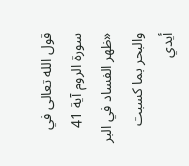قول الله تعالى في سورة الروم آية 41 «ظهر الفساد في البر والبحر بما كسبت أيدي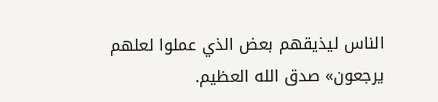الناس ليذيقهم بعض الذي عملوا لعلهم يرجعون» صدق الله العظيم.